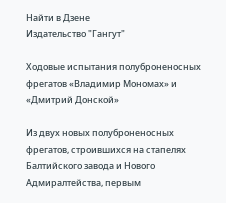Найти в Дзене
Издательство "Гангут"

Ходовые испытания полуброненосных фрегатов «Владимир Мономах» и «Дмитрий Донской»

Из двух новых полуброненосных фрегатов, строившихся на стапелях Балтийского завода и Нового Адмиралтейства, первым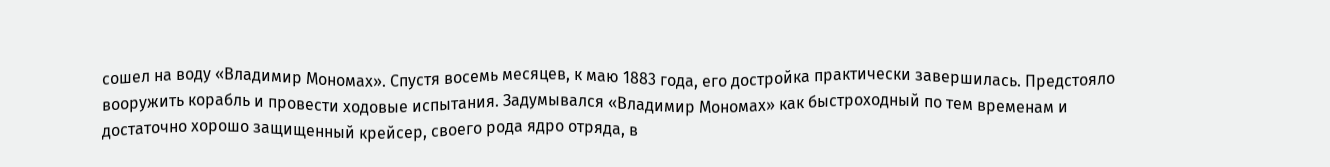сошел на воду «Владимир Мономах». Спустя восемь месяцев, к маю 1883 года, его достройка практически завершилась. Предстояло вооружить корабль и провести ходовые испытания. Задумывался «Владимир Мономах» как быстроходный по тем временам и достаточно хорошо защищенный крейсер, своего рода ядро отряда, в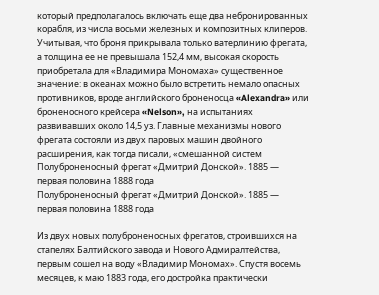который предполагалось включать еще два небронированных корабля, из числа восьми железных и композитных клиперов. Учитывая, что броня прикрывала только ватерлинию фрегата, а толщина ее не превышала 152,4 мм, высокая скорость приобретала для «Владимира Мономаха» существенное значение: в океанах можно было встретить немало опасных противников, вроде английского броненосца «Alexandra» или броненосного крейсера «Nelson», на испытаниях развивавших около 14,5 уз. Главные механизмы нового фрегата состояли из двух паровых машин двойного расширения, как тогда писали, «смешанной систем
Полуброненосный фрегат «Дмитрий Донской». 1885 — первая половина 1888 года
Полуброненосный фрегат «Дмитрий Донской». 1885 — первая половина 1888 года

Из двух новых полуброненосных фрегатов, строившихся на стапелях Балтийского завода и Нового Адмиралтейства, первым сошел на воду «Владимир Мономах». Спустя восемь месяцев, к маю 1883 года, его достройка практически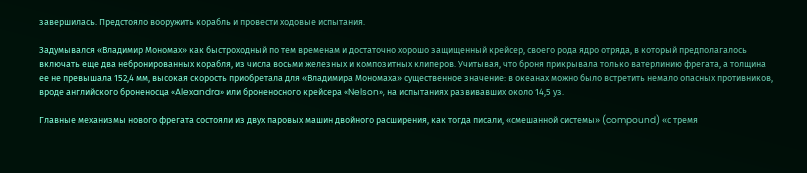завершилась. Предстояло вооружить корабль и провести ходовые испытания.

Задумывался «Владимир Мономах» как быстроходный по тем временам и достаточно хорошо защищенный крейсер, своего рода ядро отряда, в который предполагалось включать еще два небронированных корабля, из числа восьми железных и композитных клиперов. Учитывая, что броня прикрывала только ватерлинию фрегата, а толщина ее не превышала 152,4 мм, высокая скорость приобретала для «Владимира Мономаха» существенное значение: в океанах можно было встретить немало опасных противников, вроде английского броненосца «Alexandra» или броненосного крейсера «Nelson», на испытаниях развивавших около 14,5 уз.

Главные механизмы нового фрегата состояли из двух паровых машин двойного расширения, как тогда писали, «смешанной системы» (compound) «с тремя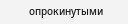опрокинутыми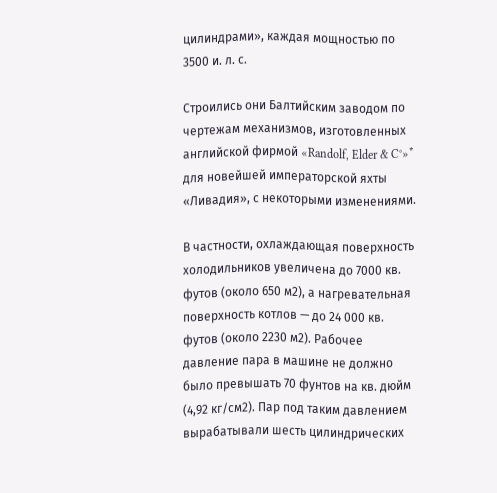цилиндрами», каждая мощностью по 3500 и. л. с.

Строились они Балтийским заводом по чертежам механизмов, изготовленных английской фирмой «Randolf, Elder & C°»* для новейшей императорской яхты «Ливадия», с некоторыми изменениями.

В частности, охлаждающая поверхность холодильников увеличена до 7000 кв. футов (около 650 м2), а нагревательная поверхность котлов — до 24 000 кв. футов (около 2230 м2). Рабочее давление пара в машине не должно было превышать 70 фунтов на кв. дюйм (4,92 кг/см2). Пар под таким давлением вырабатывали шесть цилиндрических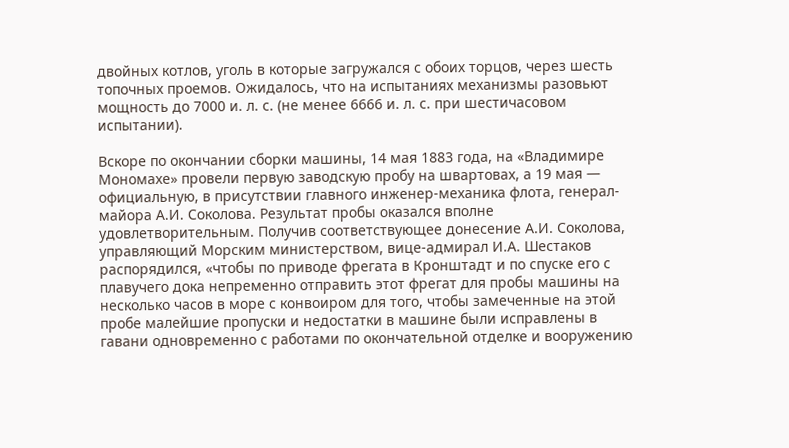двойных котлов, уголь в которые загружался с обоих торцов, через шесть топочных проемов. Ожидалось, что на испытаниях механизмы разовьют мощность до 7000 и. л. с. (не менее 6666 и. л. с. при шестичасовом испытании).

Вскоре по окончании сборки машины, 14 мая 1883 года, на «Владимире Мономахе» провели первую заводскую пробу на швартовах, а 19 мая — официальную, в присутствии главного инженер-механика флота, генерал-майора А.И. Соколова. Результат пробы оказался вполне удовлетворительным. Получив соответствующее донесение А.И. Соколова, управляющий Морским министерством, вице-адмирал И.А. Шестаков распорядился, «чтобы по приводе фрегата в Кронштадт и по спуске его с плавучего дока непременно отправить этот фрегат для пробы машины на несколько часов в море с конвоиром для того, чтобы замеченные на этой пробе малейшие пропуски и недостатки в машине были исправлены в гавани одновременно с работами по окончательной отделке и вооружению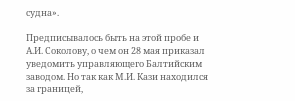судна».

Предписывалось быть на этой пробе и А.И. Соколову, о чем он 28 мая приказал уведомить управляющего Балтийским заводом. Но так как М.И. Кази находился за границей,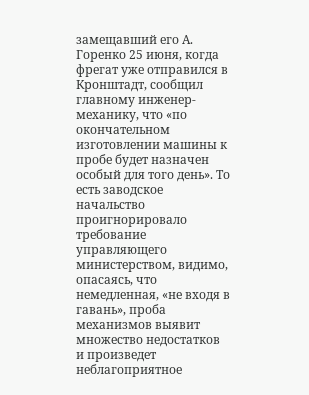замещавший его А. Горенко 25 июня, когда фрегат уже отправился в Кронштадт, сообщил главному инженер-механику, что «по окончательном изготовлении машины к пробе будет назначен особый для того день». То есть заводское начальство проигнорировало требование управляющего министерством, видимо, опасаясь, что немедленная, «не входя в гавань», проба механизмов выявит множество недостатков и произведет неблагоприятное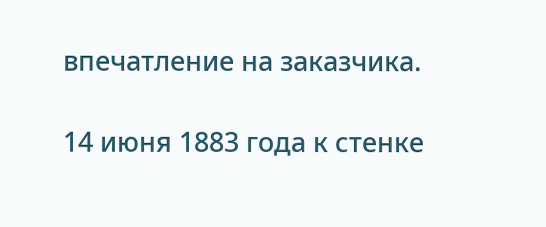впечатление на заказчика.

14 июня 1883 года к стенке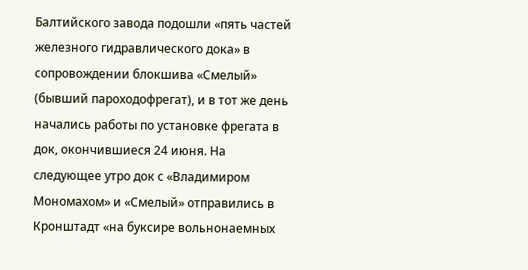Балтийского завода подошли «пять частей железного гидравлического дока» в сопровождении блокшива «Смелый» (бывший пароходофрегат), и в тот же день начались работы по установке фрегата в док, окончившиеся 24 июня. На следующее утро док с «Владимиром Мономахом» и «Смелый» отправились в Кронштадт «на буксире вольнонаемных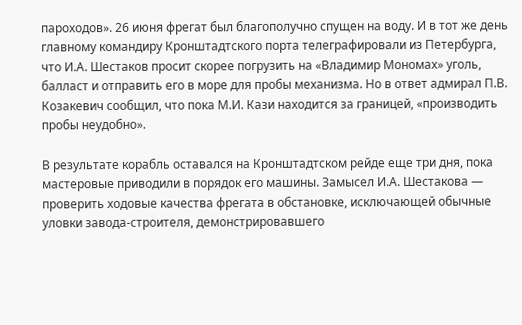пароходов». 26 июня фрегат был благополучно спущен на воду. И в тот же день главному командиру Кронштадтского порта телеграфировали из Петербурга, что И.А. Шестаков просит скорее погрузить на «Владимир Мономах» уголь, балласт и отправить его в море для пробы механизма. Но в ответ адмирал П.В. Козакевич сообщил, что пока М.И. Кази находится за границей, «производить пробы неудобно».

В результате корабль оставался на Кронштадтском рейде еще три дня, пока мастеровые приводили в порядок его машины. Замысел И.А. Шестакова — проверить ходовые качества фрегата в обстановке, исключающей обычные уловки завода-строителя, демонстрировавшего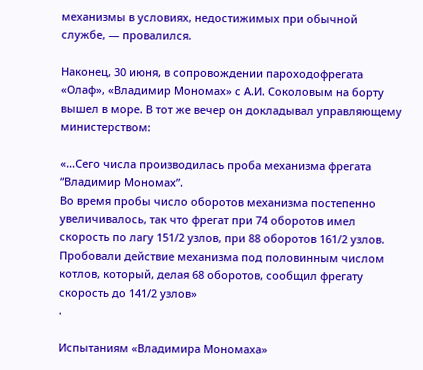механизмы в условиях, недостижимых при обычной службе, — провалился.

Наконец, 30 июня, в сопровождении пароходофрегата «Олаф», «Владимир Мономах» с А.И. Соколовым на борту вышел в море. В тот же вечер он докладывал управляющему министерством:

«…Сего числа производилась проба механизма фрегата “Владимир Мономах”.
Во время пробы число оборотов механизма постепенно увеличивалось, так что фрегат при 74 оборотов имел скорость по лагу 151/2 узлов, при 88 оборотов 161/2 узлов. Пробовали действие механизма под половинным числом котлов, который, делая 68 оборотов, сообщил фрегату скорость до 141/2 узлов»
.

Испытаниям «Владимира Мономаха»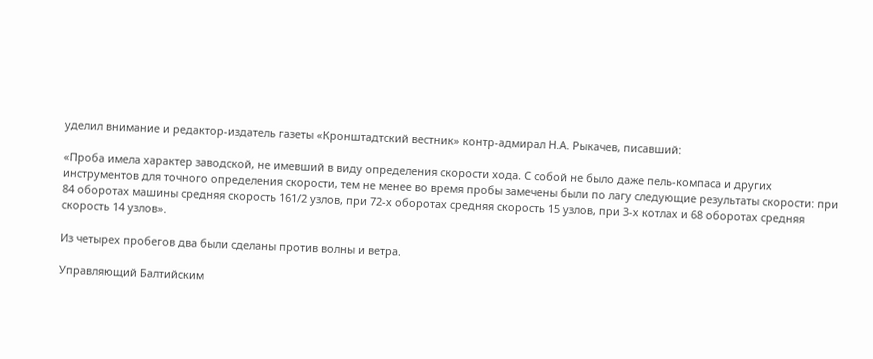уделил внимание и редактор-издатель газеты «Кронштадтский вестник» контр-адмирал Н.А. Рыкачев, писавший:

«Проба имела характер заводской, не имевший в виду определения скорости хода. С собой не было даже пель-компаса и других инструментов для точного определения скорости, тем не менее во время пробы замечены были по лагу следующие результаты скорости: при 84 оборотах машины средняя скорость 161/2 узлов, при 72-х оборотах средняя скорость 15 узлов, при 3-х котлах и 68 оборотах средняя скорость 14 узлов».

Из четырех пробегов два были сделаны против волны и ветра.

Управляющий Балтийским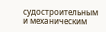судостроительным и механическим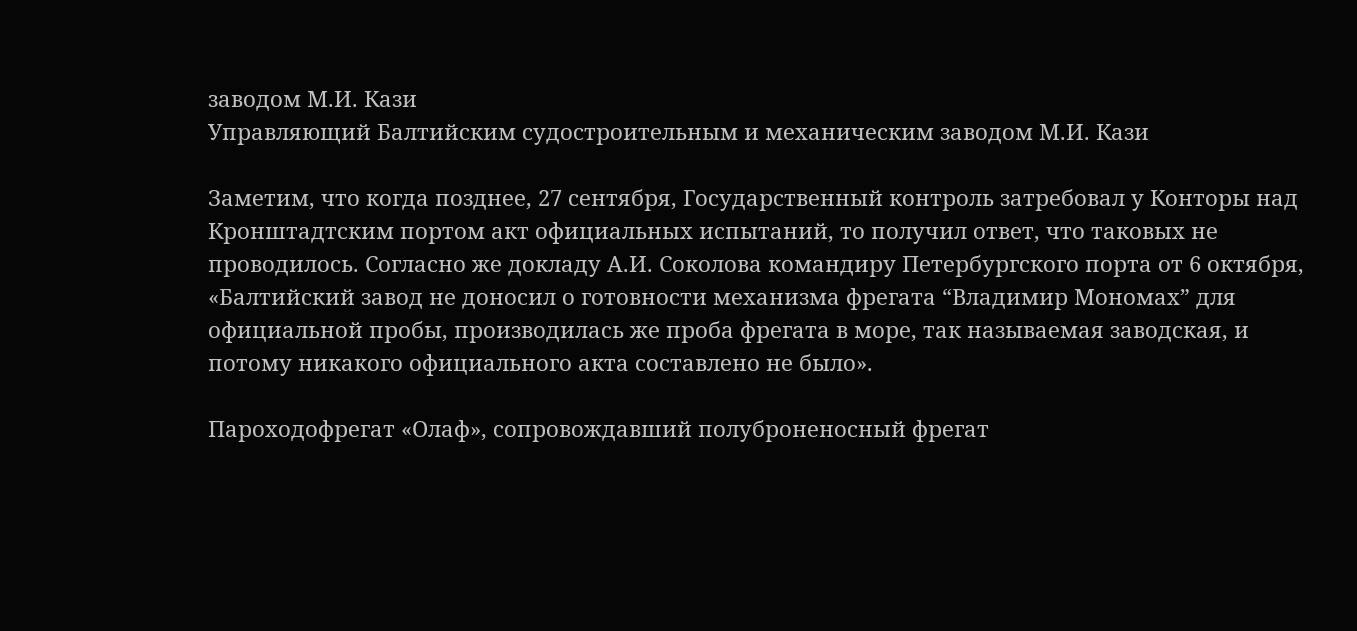заводом М.И. Кази
Управляющий Балтийским судостроительным и механическим заводом М.И. Кази

Заметим, что когда позднее, 27 сентября, Государственный контроль затребовал у Конторы над Кронштадтским портом акт официальных испытаний, то получил ответ, что таковых не проводилось. Согласно же докладу А.И. Соколова командиру Петербургского порта от 6 октября, «Балтийский завод не доносил о готовности механизма фрегата “Владимир Мономах” для официальной пробы, производилась же проба фрегата в море, так называемая заводская, и потому никакого официального акта составлено не было».

Пароходофрегат «Олаф», сопровождавший полуброненосный фрегат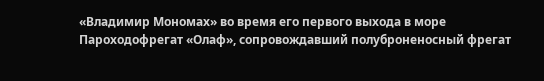«Владимир Мономах» во время его первого выхода в море
Пароходофрегат «Олаф», сопровождавший полуброненосный фрегат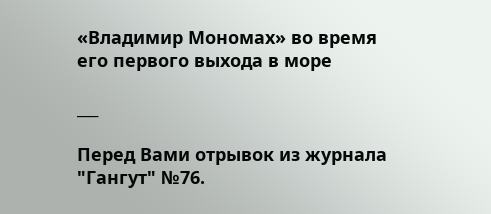«Владимир Мономах» во время его первого выхода в море

___

Перед Вами отрывок из журнала "Гангут" №76.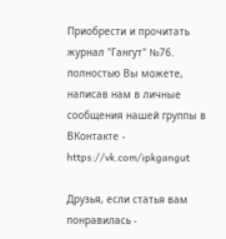Приобрести и прочитать журнал "Гангут" №76. полностью Вы можете, написав нам в личные сообщения нашей группы в ВКонтакте - https://vk.com/ipkgangut

Друзья, если статья вам понравилась -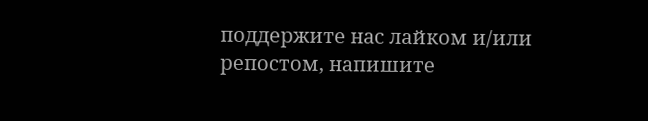поддержите нас лайком и/или репостом, напишите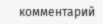комментарий